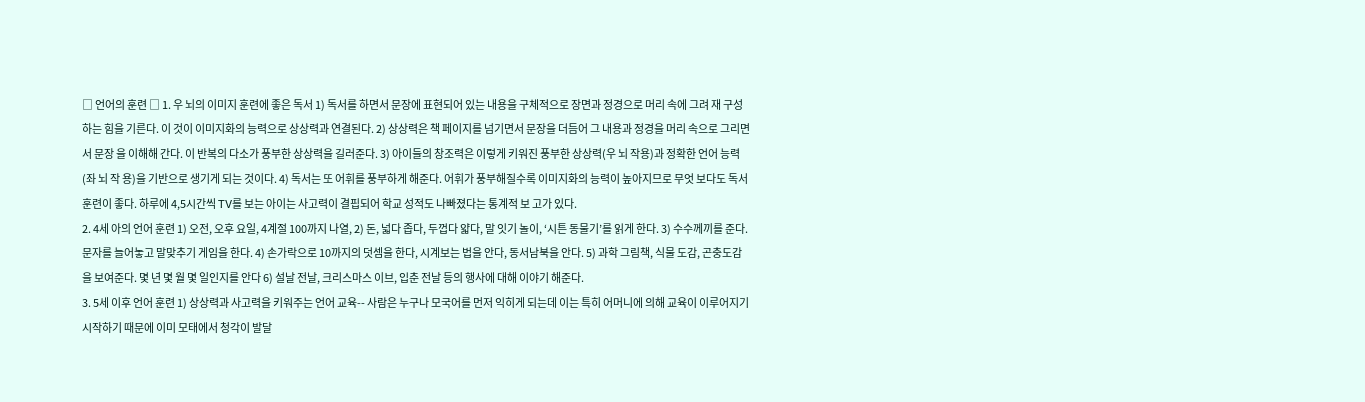□ 언어의 훈련 □ 1. 우 뇌의 이미지 훈련에 좋은 독서 1) 독서를 하면서 문장에 표현되어 있는 내용을 구체적으로 장면과 정경으로 머리 속에 그려 재 구성하는 힘을 기른다. 이 것이 이미지화의 능력으로 상상력과 연결된다. 2) 상상력은 책 페이지를 넘기면서 문장을 더듬어 그 내용과 정경을 머리 속으로 그리면서 문장 을 이해해 간다. 이 반복의 다소가 풍부한 상상력을 길러준다. 3) 아이들의 창조력은 이렇게 키워진 풍부한 상상력(우 뇌 작용)과 정확한 언어 능력(좌 뇌 작 용)을 기반으로 생기게 되는 것이다. 4) 독서는 또 어휘를 풍부하게 해준다. 어휘가 풍부해질수록 이미지화의 능력이 높아지므로 무엇 보다도 독서훈련이 좋다. 하루에 4,5시간씩 TV를 보는 아이는 사고력이 결핍되어 학교 성적도 나빠졌다는 통계적 보 고가 있다.
2. 4세 아의 언어 훈련 1) 오전, 오후 요일, 4계절 100까지 나열, 2) 돈, 넓다 좁다, 두껍다 얇다, 말 잇기 놀이, ‘시튼 동물기’를 읽게 한다. 3) 수수께끼를 준다. 문자를 늘어놓고 말맞추기 게임을 한다. 4) 손가락으로 10까지의 덧셈을 한다, 시계보는 법을 안다, 동서남북을 안다. 5) 과학 그림책, 식물 도감, 곤충도감을 보여준다. 몇 년 몇 월 몇 일인지를 안다 6) 설날 전날, 크리스마스 이브, 입춘 전날 등의 행사에 대해 이야기 해준다.
3. 5세 이후 언어 훈련 1) 상상력과 사고력을 키워주는 언어 교육-- 사람은 누구나 모국어를 먼저 익히게 되는데 이는 특히 어머니에 의해 교육이 이루어지기 시작하기 때문에 이미 모태에서 청각이 발달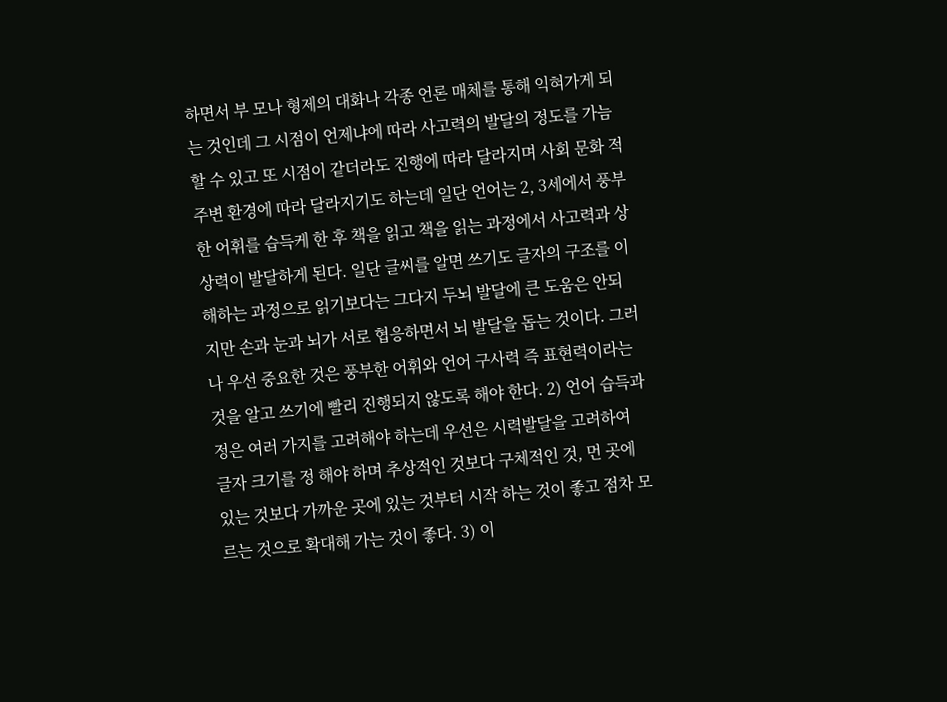하면서 부 모나 형제의 대화나 각종 언론 매체를 통해 익혀가게 되는 것인데 그 시점이 언제냐에 따라 사고력의 발달의 정도를 가늠할 수 있고 또 시점이 같더라도 진행에 따라 달라지며 사회 문화 적 주변 환경에 따라 달라지기도 하는데 일단 언어는 2, 3세에서 풍부한 어휘를 습득케 한 후 책을 읽고 책을 읽는 과정에서 사고력과 상상력이 발달하게 된다. 일단 글씨를 알면 쓰기도 글자의 구조를 이해하는 과정으로 읽기보다는 그다지 두뇌 발달에 큰 도움은 안되지만 손과 눈과 뇌가 서로 협응하면서 뇌 발달을 돕는 것이다. 그러나 우선 중요한 것은 풍부한 어휘와 언어 구사력 즉 표현력이라는 것을 알고 쓰기에 빨리 진행되지 않도록 해야 한다. 2) 언어 습득과정은 여러 가지를 고려해야 하는데 우선은 시력발달을 고려하여 글자 크기를 정 해야 하며 추상적인 것보다 구체적인 것, 먼 곳에 있는 것보다 가까운 곳에 있는 것부터 시작 하는 것이 좋고 점차 모르는 것으로 확대해 가는 것이 좋다. 3) 이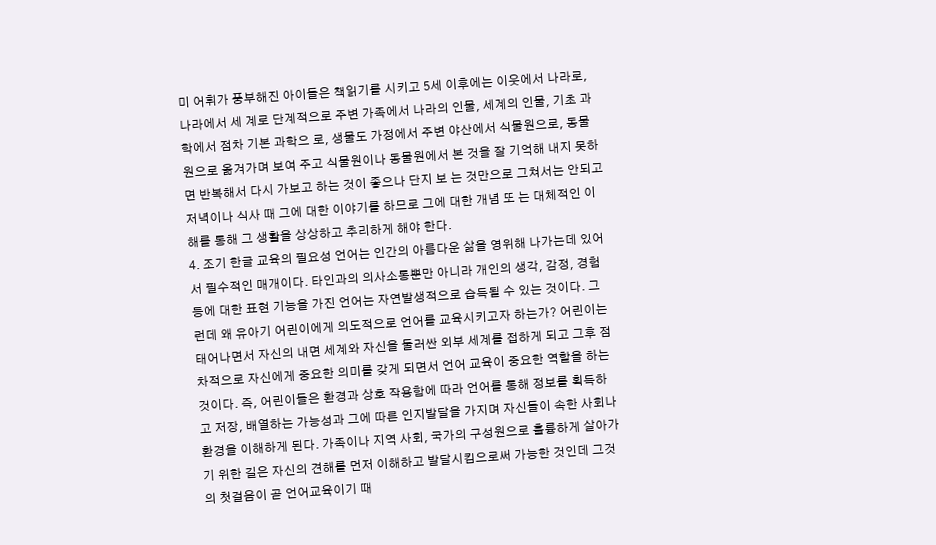미 어휘가 풍부해진 아이들은 책읽기를 시키고 5세 이후에는 이웃에서 나라로, 나라에서 세 계로 단계적으로 주변 가족에서 나라의 인물, 세계의 인물, 기초 과학에서 점차 기본 과학으 로, 생물도 가정에서 주변 야산에서 식물원으로, 동물원으로 옮겨가며 보여 주고 식물원이나 동물원에서 본 것을 잘 기억해 내지 못하면 반복해서 다시 가보고 하는 것이 좋으나 단지 보 는 것만으로 그쳐서는 안되고 저녁이나 식사 때 그에 대한 이야기를 하므로 그에 대한 개념 또 는 대체적인 이해를 통해 그 생활을 상상하고 추리하게 해야 한다.
4. 조기 한글 교육의 필요성 언어는 인간의 아름다운 삶을 영위해 나가는데 있어서 필수적인 매개이다. 타인과의 의사소통뿐만 아니라 개인의 생각, 감정, 경험 등에 대한 표현 기능을 가진 언어는 자연발생적으로 습득될 수 있는 것이다. 그런데 왜 유아기 어린이에게 의도적으로 언어를 교육시키고자 하는가? 어린이는 태어나면서 자신의 내면 세계와 자신을 둘러싼 외부 세계를 접하게 되고 그후 점차적으로 자신에게 중요한 의미를 갖게 되면서 언어 교육이 중요한 역할을 하는 것이다. 즉, 어린이들은 환경과 상호 작용함에 따라 언어를 통해 정보를 획득하고 저장, 배열하는 가능성과 그에 따른 인지발달을 가지며 자신들이 속한 사회나 환경을 이해하게 된다. 가족이나 지역 사회, 국가의 구성원으로 훌륭하게 살아가기 위한 길은 자신의 견해를 먼저 이해하고 발달시킴으로써 가능한 것인데 그것의 첫걸음이 곧 언어교육이기 때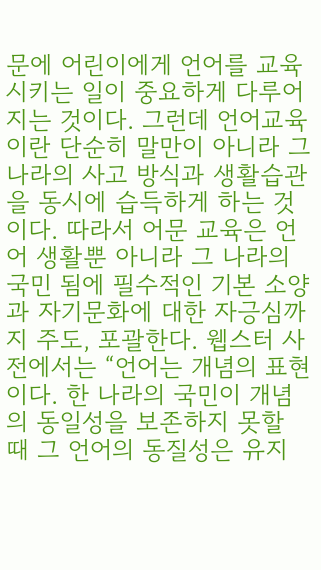문에 어린이에게 언어를 교육시키는 일이 중요하게 다루어지는 것이다. 그런데 언어교육이란 단순히 말만이 아니라 그 나라의 사고 방식과 생활습관을 동시에 습득하게 하는 것이다. 따라서 어문 교육은 언어 생활뿐 아니라 그 나라의 국민 됨에 필수적인 기본 소양과 자기문화에 대한 자긍심까지 주도, 포괄한다. 웹스터 사전에서는 “언어는 개념의 표현이다. 한 나라의 국민이 개념의 동일성을 보존하지 못할 때 그 언어의 동질성은 유지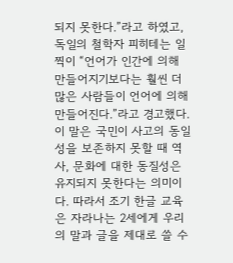되지 못한다.”라고 하였고, 독일의 철학자 피히테는 일찍이 “언어가 인간에 의해 만들어지기보다는 훨씬 더 많은 사람들이 언어에 의해 만들어진다.”라고 경고했다. 이 말은 국민이 사고의 동일성을 보존하지 못할 때 역사, 문화에 대한 동질성은 유지되지 못한다는 의미이다. 따라서 조기 한글 교육은 자라나는 2세에게 우리의 말과 글을 제대로 쓸 수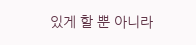있게 할 뿐 아니라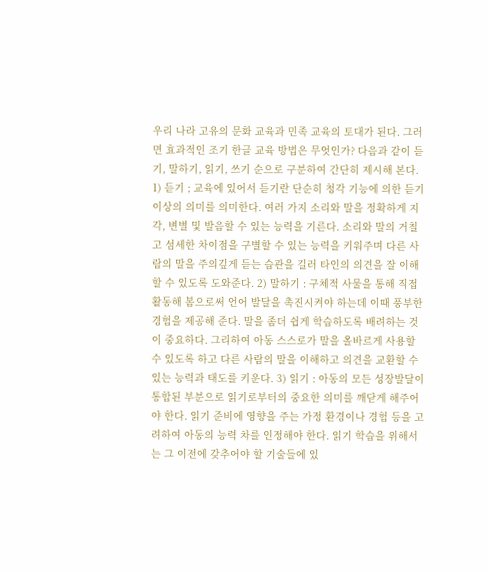우리 나라 고유의 문화 교육과 민족 교육의 토대가 된다. 그러면 효과적인 조기 한글 교육 방법은 무엇인가? 다음과 같이 듣기, 말하기, 읽기, 쓰기 순으로 구분하여 간단히 제시해 본다. 1) 듣기 ; 교육에 있어서 듣기란 단순히 청각 기능에 의한 듣기 이상의 의미를 의미한다. 여러 가지 소리와 말을 정확하게 지각, 변별 및 발음할 수 있는 능력을 기른다. 소리와 말의 거칠고 섬세한 차이점을 구별할 수 있는 능력을 키워주며 다른 사람의 말을 주의깊게 듣는 습관을 길러 타인의 의견을 잘 이해할 수 있도록 도와준다. 2) 말하기 : 구체적 사물을 통해 직접 활동해 봄으로써 언어 발달을 촉진시켜야 하는데 이때 풍부한 경험을 제공해 준다. 말을 좀더 쉽게 학습하도록 배려하는 것이 중요하다. 그리하여 아동 스스로가 말을 올바르게 사용할 수 있도록 하고 다른 사람의 말을 이해하고 의견을 교환할 수 있는 능력과 태도를 키운다. 3) 읽기 : 아동의 모든 성장발달이 통합된 부분으로 읽기로부터의 중요한 의미를 깨닫게 해주어야 한다. 읽기 준비에 영향을 주는 가정 환경이나 경험 등을 고려하여 아동의 능력 차를 인정해야 한다. 읽기 학습을 위해서는 그 이전에 갖추어야 할 기술들에 있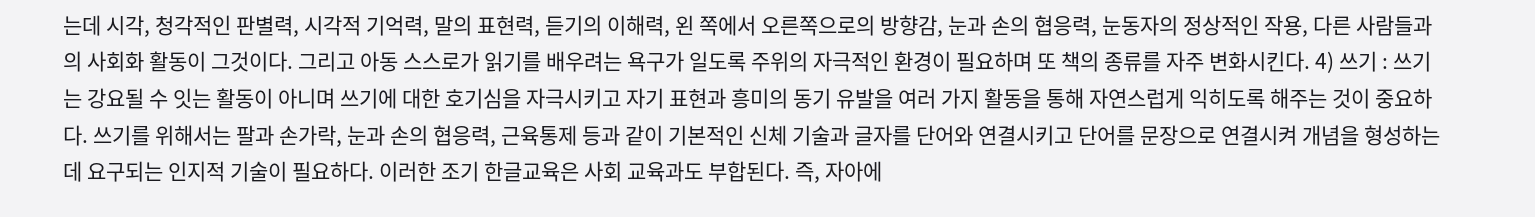는데 시각, 청각적인 판별력, 시각적 기억력, 말의 표현력, 듣기의 이해력, 왼 쪽에서 오른쪽으로의 방향감, 눈과 손의 협응력, 눈동자의 정상적인 작용, 다른 사람들과의 사회화 활동이 그것이다. 그리고 아동 스스로가 읽기를 배우려는 욕구가 일도록 주위의 자극적인 환경이 필요하며 또 책의 종류를 자주 변화시킨다. 4) 쓰기 : 쓰기는 강요될 수 잇는 활동이 아니며 쓰기에 대한 호기심을 자극시키고 자기 표현과 흥미의 동기 유발을 여러 가지 활동을 통해 자연스럽게 익히도록 해주는 것이 중요하다. 쓰기를 위해서는 팔과 손가락, 눈과 손의 협응력, 근육통제 등과 같이 기본적인 신체 기술과 글자를 단어와 연결시키고 단어를 문장으로 연결시켜 개념을 형성하는데 요구되는 인지적 기술이 필요하다. 이러한 조기 한글교육은 사회 교육과도 부합된다. 즉, 자아에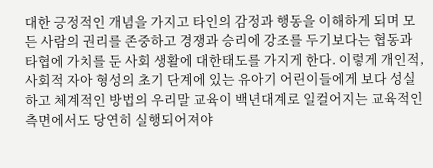대한 긍정적인 개념을 가지고 타인의 감정과 행동을 이해하게 되며 모든 사람의 권리를 존중하고 경쟁과 승리에 강조를 두기보다는 협동과 타협에 가치를 둔 사회 생활에 대한태도를 가지게 한다. 이렇게 개인적, 사회적 자아 형성의 초기 단계에 있는 유아기 어린이들에게 보다 성실하고 체계적인 방법의 우리말 교육이 백년대계로 일컬어지는 교육적인 측면에서도 당연히 실행되어져야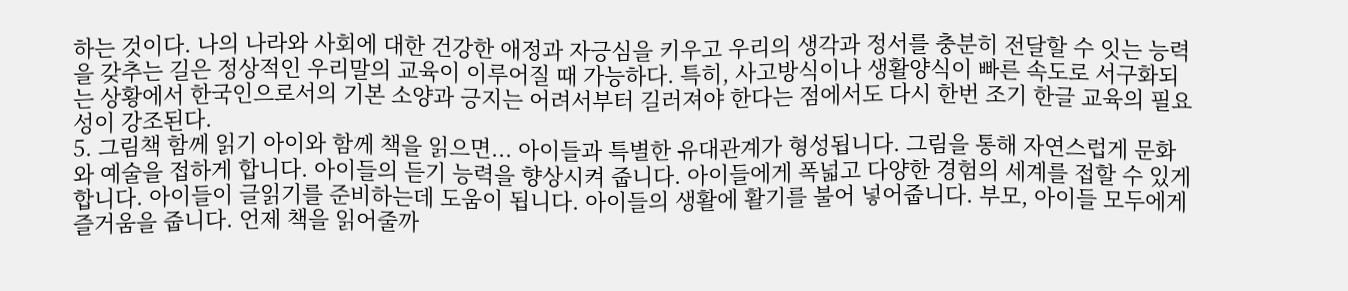하는 것이다. 나의 나라와 사회에 대한 건강한 애정과 자긍심을 키우고 우리의 생각과 정서를 충분히 전달할 수 잇는 능력을 갖추는 길은 정상적인 우리말의 교육이 이루어질 때 가능하다. 특히, 사고방식이나 생활양식이 빠른 속도로 서구화되는 상황에서 한국인으로서의 기본 소양과 긍지는 어려서부터 길러져야 한다는 점에서도 다시 한번 조기 한글 교육의 필요성이 강조된다.
5. 그림책 함께 읽기 아이와 함께 책을 읽으면... 아이들과 특별한 유대관계가 형성됩니다. 그림을 통해 자연스럽게 문화와 예술을 접하게 합니다. 아이들의 듣기 능력을 향상시켜 줍니다. 아이들에게 폭넓고 다양한 경험의 세계를 접할 수 있게 합니다. 아이들이 글읽기를 준비하는데 도움이 됩니다. 아이들의 생활에 활기를 불어 넣어줍니다. 부모, 아이들 모두에게 즐거움을 줍니다. 언제 책을 읽어줄까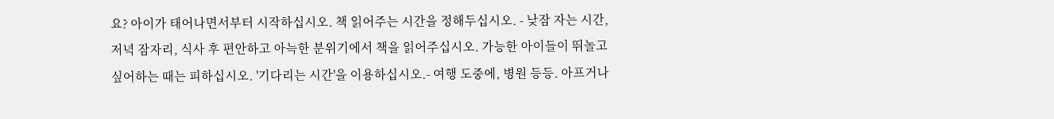요? 아이가 태어나면서부터 시작하십시오. 책 읽어주는 시간을 정해두십시오. - 낮잠 자는 시간, 저녁 잠자리, 식사 후 편안하고 아늑한 분위기에서 책을 읽어주십시오. 가능한 아이들이 뛰놀고 싶어하는 때는 피하십시오. '기다리는 시간'을 이용하십시오.- 여행 도중에, 병원 등등. 아프거나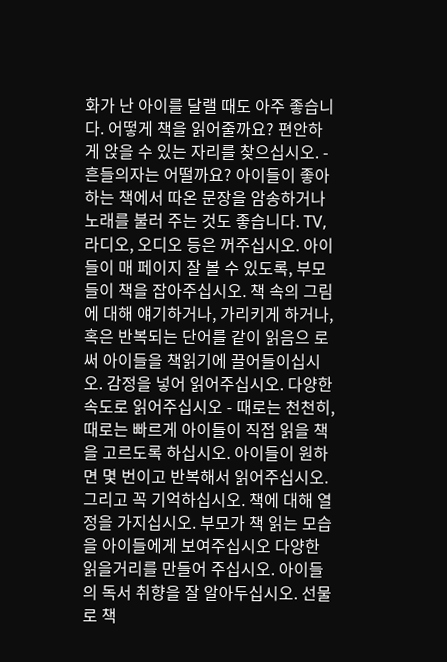화가 난 아이를 달랠 때도 아주 좋습니다. 어떻게 책을 읽어줄까요? 편안하게 앉을 수 있는 자리를 찾으십시오. - 흔들의자는 어떨까요? 아이들이 좋아하는 책에서 따온 문장을 암송하거나 노래를 불러 주는 것도 좋습니다. TV, 라디오, 오디오 등은 꺼주십시오. 아이들이 매 페이지 잘 볼 수 있도록, 부모들이 책을 잡아주십시오. 책 속의 그림에 대해 얘기하거나, 가리키게 하거나, 혹은 반복되는 단어를 같이 읽음으 로써 아이들을 책읽기에 끌어들이십시오. 감정을 넣어 읽어주십시오. 다양한 속도로 읽어주십시오 - 때로는 천천히, 때로는 빠르게 아이들이 직접 읽을 책을 고르도록 하십시오. 아이들이 원하면 몇 번이고 반복해서 읽어주십시오. 그리고 꼭 기억하십시오. 책에 대해 열정을 가지십시오. 부모가 책 읽는 모습을 아이들에게 보여주십시오 다양한 읽을거리를 만들어 주십시오. 아이들의 독서 취향을 잘 알아두십시오. 선물로 책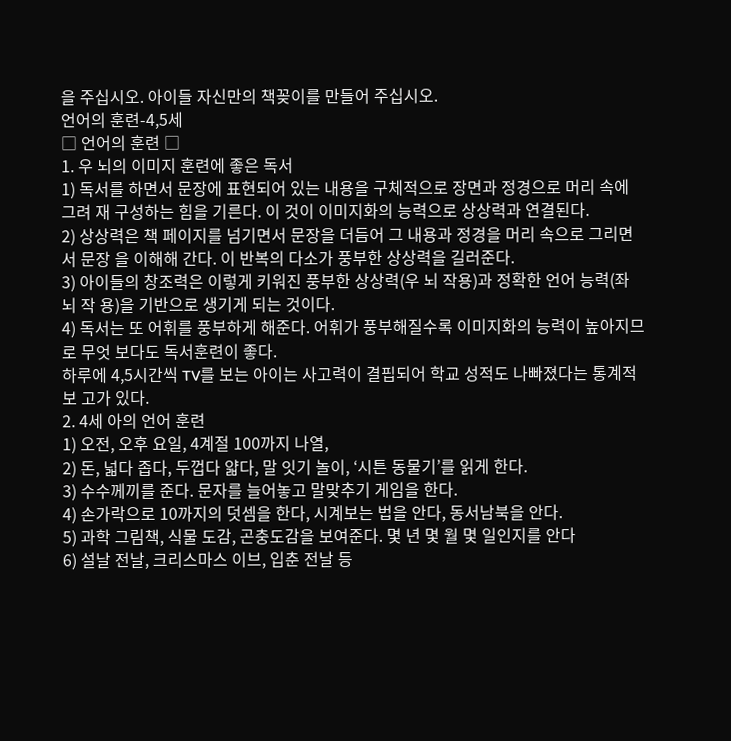을 주십시오. 아이들 자신만의 책꽂이를 만들어 주십시오.
언어의 훈련-4,5세
□ 언어의 훈련 □
1. 우 뇌의 이미지 훈련에 좋은 독서
1) 독서를 하면서 문장에 표현되어 있는 내용을 구체적으로 장면과 정경으로 머리 속에 그려 재 구성하는 힘을 기른다. 이 것이 이미지화의 능력으로 상상력과 연결된다.
2) 상상력은 책 페이지를 넘기면서 문장을 더듬어 그 내용과 정경을 머리 속으로 그리면서 문장 을 이해해 간다. 이 반복의 다소가 풍부한 상상력을 길러준다.
3) 아이들의 창조력은 이렇게 키워진 풍부한 상상력(우 뇌 작용)과 정확한 언어 능력(좌 뇌 작 용)을 기반으로 생기게 되는 것이다.
4) 독서는 또 어휘를 풍부하게 해준다. 어휘가 풍부해질수록 이미지화의 능력이 높아지므로 무엇 보다도 독서훈련이 좋다.
하루에 4,5시간씩 TV를 보는 아이는 사고력이 결핍되어 학교 성적도 나빠졌다는 통계적 보 고가 있다.
2. 4세 아의 언어 훈련
1) 오전, 오후 요일, 4계절 100까지 나열,
2) 돈, 넓다 좁다, 두껍다 얇다, 말 잇기 놀이, ‘시튼 동물기’를 읽게 한다.
3) 수수께끼를 준다. 문자를 늘어놓고 말맞추기 게임을 한다.
4) 손가락으로 10까지의 덧셈을 한다, 시계보는 법을 안다, 동서남북을 안다.
5) 과학 그림책, 식물 도감, 곤충도감을 보여준다. 몇 년 몇 월 몇 일인지를 안다
6) 설날 전날, 크리스마스 이브, 입춘 전날 등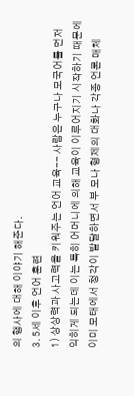의 행사에 대해 이야기 해준다.
3. 5세 이후 언어 훈련
1) 상상력과 사고력을 키워주는 언어 교육-- 사람은 누구나 모국어를 먼저 익히게 되는데 이는 특히 어머니에 의해 교육이 이루어지기 시작하기 때문에 이미 모태에서 청각이 발달하면서 부 모나 형제의 대화나 각종 언론 매체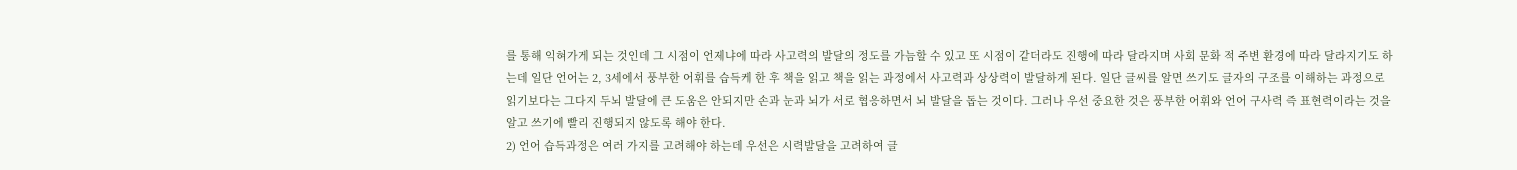를 통해 익혀가게 되는 것인데 그 시점이 언제냐에 따라 사고력의 발달의 정도를 가늠할 수 있고 또 시점이 같더라도 진행에 따라 달라지며 사회 문화 적 주변 환경에 따라 달라지기도 하는데 일단 언어는 2, 3세에서 풍부한 어휘를 습득케 한 후 책을 읽고 책을 읽는 과정에서 사고력과 상상력이 발달하게 된다. 일단 글씨를 알면 쓰기도 글자의 구조를 이해하는 과정으로 읽기보다는 그다지 두뇌 발달에 큰 도움은 안되지만 손과 눈과 뇌가 서로 협응하면서 뇌 발달을 돕는 것이다. 그러나 우선 중요한 것은 풍부한 어휘와 언어 구사력 즉 표현력이라는 것을 알고 쓰기에 빨리 진행되지 않도록 해야 한다.
2) 언어 습득과정은 여러 가지를 고려해야 하는데 우선은 시력발달을 고려하여 글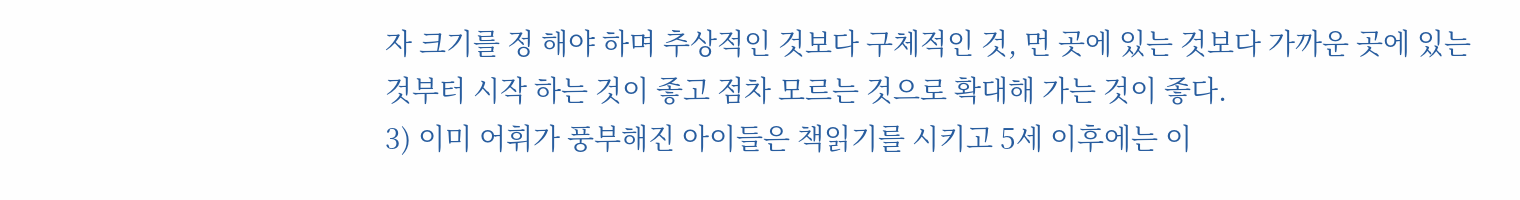자 크기를 정 해야 하며 추상적인 것보다 구체적인 것, 먼 곳에 있는 것보다 가까운 곳에 있는 것부터 시작 하는 것이 좋고 점차 모르는 것으로 확대해 가는 것이 좋다.
3) 이미 어휘가 풍부해진 아이들은 책읽기를 시키고 5세 이후에는 이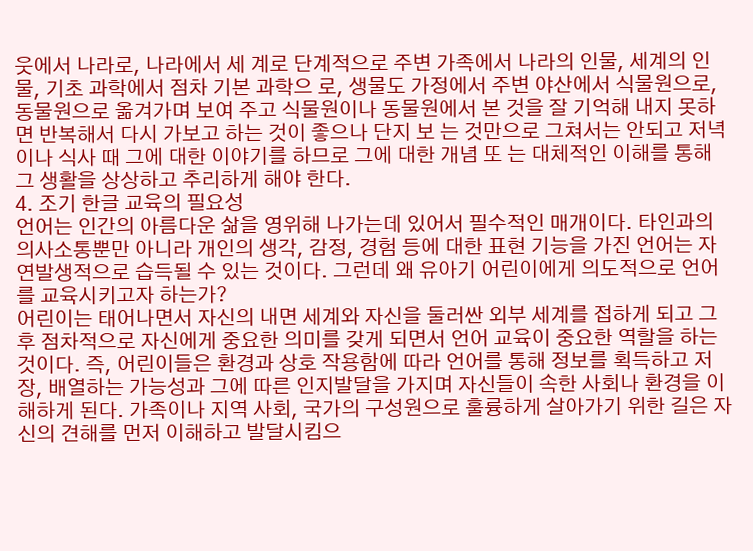웃에서 나라로, 나라에서 세 계로 단계적으로 주변 가족에서 나라의 인물, 세계의 인물, 기초 과학에서 점차 기본 과학으 로, 생물도 가정에서 주변 야산에서 식물원으로, 동물원으로 옮겨가며 보여 주고 식물원이나 동물원에서 본 것을 잘 기억해 내지 못하면 반복해서 다시 가보고 하는 것이 좋으나 단지 보 는 것만으로 그쳐서는 안되고 저녁이나 식사 때 그에 대한 이야기를 하므로 그에 대한 개념 또 는 대체적인 이해를 통해 그 생활을 상상하고 추리하게 해야 한다.
4. 조기 한글 교육의 필요성
언어는 인간의 아름다운 삶을 영위해 나가는데 있어서 필수적인 매개이다. 타인과의 의사소통뿐만 아니라 개인의 생각, 감정, 경험 등에 대한 표현 기능을 가진 언어는 자연발생적으로 습득될 수 있는 것이다. 그런데 왜 유아기 어린이에게 의도적으로 언어를 교육시키고자 하는가?
어린이는 태어나면서 자신의 내면 세계와 자신을 둘러싼 외부 세계를 접하게 되고 그후 점차적으로 자신에게 중요한 의미를 갖게 되면서 언어 교육이 중요한 역할을 하는 것이다. 즉, 어린이들은 환경과 상호 작용함에 따라 언어를 통해 정보를 획득하고 저장, 배열하는 가능성과 그에 따른 인지발달을 가지며 자신들이 속한 사회나 환경을 이해하게 된다. 가족이나 지역 사회, 국가의 구성원으로 훌륭하게 살아가기 위한 길은 자신의 견해를 먼저 이해하고 발달시킴으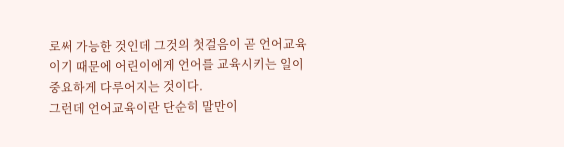로써 가능한 것인데 그것의 첫걸음이 곧 언어교육이기 때문에 어린이에게 언어를 교육시키는 일이 중요하게 다루어지는 것이다.
그런데 언어교육이란 단순히 말만이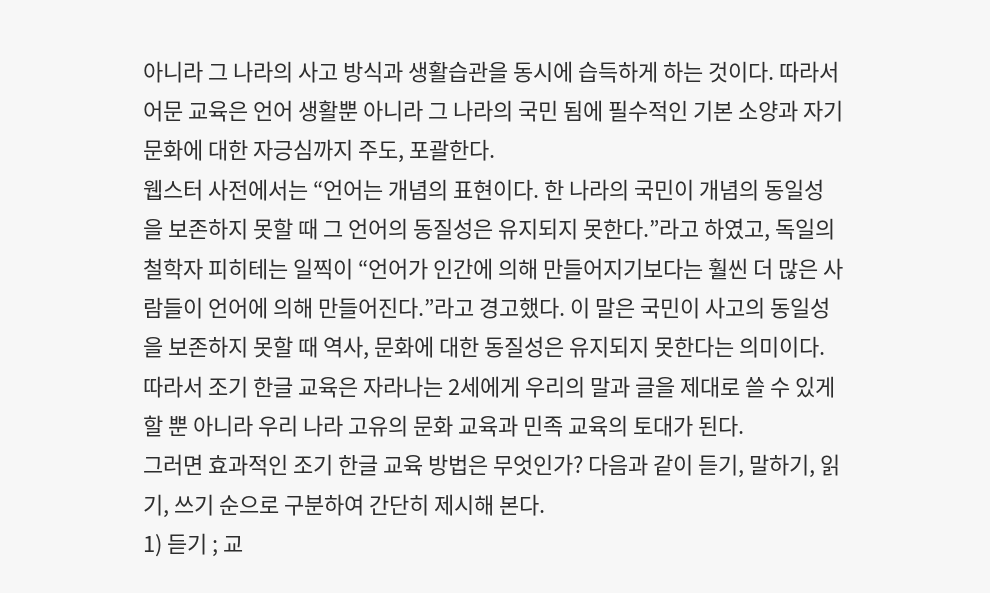아니라 그 나라의 사고 방식과 생활습관을 동시에 습득하게 하는 것이다. 따라서 어문 교육은 언어 생활뿐 아니라 그 나라의 국민 됨에 필수적인 기본 소양과 자기문화에 대한 자긍심까지 주도, 포괄한다.
웹스터 사전에서는 “언어는 개념의 표현이다. 한 나라의 국민이 개념의 동일성을 보존하지 못할 때 그 언어의 동질성은 유지되지 못한다.”라고 하였고, 독일의 철학자 피히테는 일찍이 “언어가 인간에 의해 만들어지기보다는 훨씬 더 많은 사람들이 언어에 의해 만들어진다.”라고 경고했다. 이 말은 국민이 사고의 동일성을 보존하지 못할 때 역사, 문화에 대한 동질성은 유지되지 못한다는 의미이다.
따라서 조기 한글 교육은 자라나는 2세에게 우리의 말과 글을 제대로 쓸 수 있게 할 뿐 아니라 우리 나라 고유의 문화 교육과 민족 교육의 토대가 된다.
그러면 효과적인 조기 한글 교육 방법은 무엇인가? 다음과 같이 듣기, 말하기, 읽기, 쓰기 순으로 구분하여 간단히 제시해 본다.
1) 듣기 ; 교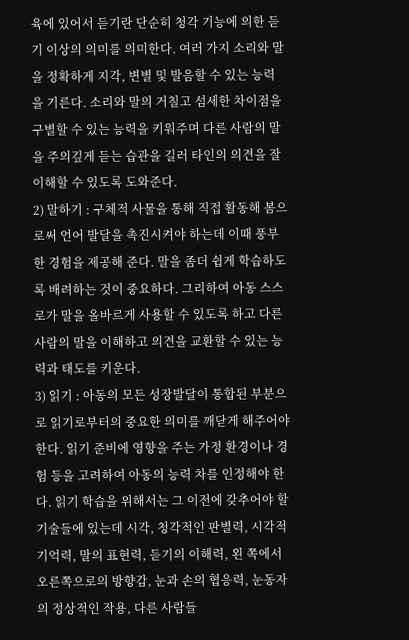육에 있어서 듣기란 단순히 청각 기능에 의한 듣기 이상의 의미를 의미한다. 여러 가지 소리와 말을 정확하게 지각, 변별 및 발음할 수 있는 능력을 기른다. 소리와 말의 거칠고 섬세한 차이점을 구별할 수 있는 능력을 키워주며 다른 사람의 말을 주의깊게 듣는 습관을 길러 타인의 의견을 잘 이해할 수 있도록 도와준다.
2) 말하기 : 구체적 사물을 통해 직접 활동해 봄으로써 언어 발달을 촉진시켜야 하는데 이때 풍부한 경험을 제공해 준다. 말을 좀더 쉽게 학습하도록 배려하는 것이 중요하다. 그리하여 아동 스스로가 말을 올바르게 사용할 수 있도록 하고 다른 사람의 말을 이해하고 의견을 교환할 수 있는 능력과 태도를 키운다.
3) 읽기 : 아동의 모든 성장발달이 통합된 부분으로 읽기로부터의 중요한 의미를 깨닫게 해주어야 한다. 읽기 준비에 영향을 주는 가정 환경이나 경험 등을 고려하여 아동의 능력 차를 인정해야 한다. 읽기 학습을 위해서는 그 이전에 갖추어야 할 기술들에 있는데 시각, 청각적인 판별력, 시각적 기억력, 말의 표현력, 듣기의 이해력, 왼 쪽에서 오른쪽으로의 방향감, 눈과 손의 협응력, 눈동자의 정상적인 작용, 다른 사람들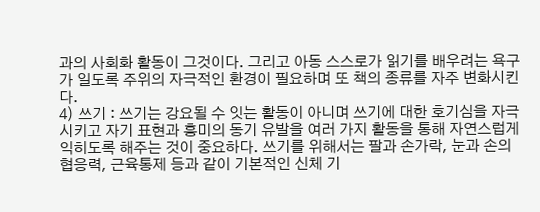과의 사회화 활동이 그것이다. 그리고 아동 스스로가 읽기를 배우려는 욕구가 일도록 주위의 자극적인 환경이 필요하며 또 책의 종류를 자주 변화시킨다.
4) 쓰기 : 쓰기는 강요될 수 잇는 활동이 아니며 쓰기에 대한 호기심을 자극시키고 자기 표현과 흥미의 동기 유발을 여러 가지 활동을 통해 자연스럽게 익히도록 해주는 것이 중요하다. 쓰기를 위해서는 팔과 손가락, 눈과 손의 협응력, 근육통제 등과 같이 기본적인 신체 기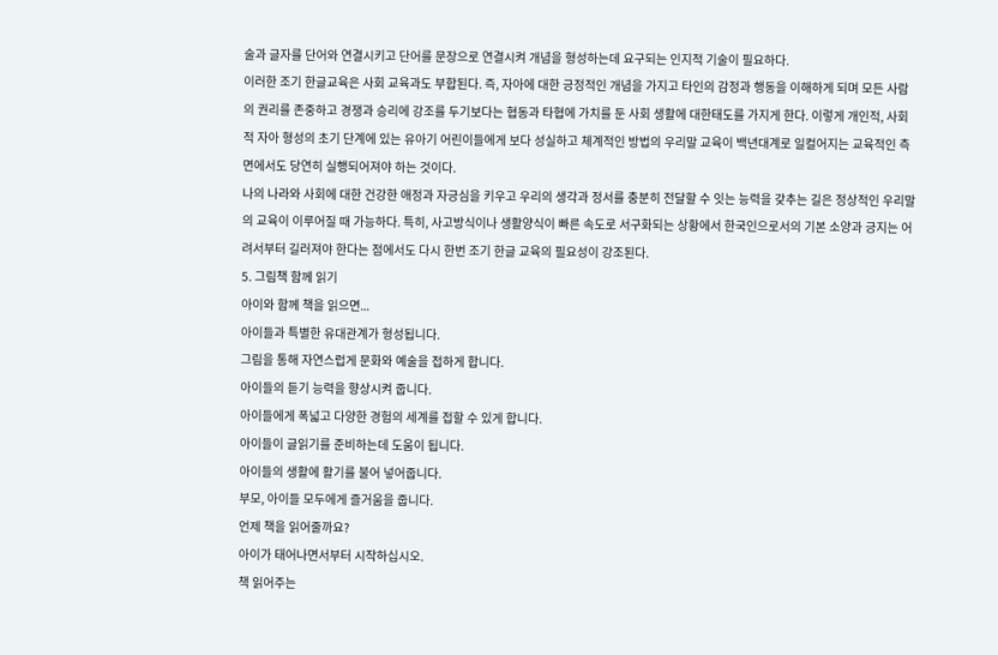술과 글자를 단어와 연결시키고 단어를 문장으로 연결시켜 개념을 형성하는데 요구되는 인지적 기술이 필요하다.
이러한 조기 한글교육은 사회 교육과도 부합된다. 즉, 자아에 대한 긍정적인 개념을 가지고 타인의 감정과 행동을 이해하게 되며 모든 사람의 권리를 존중하고 경쟁과 승리에 강조를 두기보다는 협동과 타협에 가치를 둔 사회 생활에 대한태도를 가지게 한다. 이렇게 개인적, 사회적 자아 형성의 초기 단계에 있는 유아기 어린이들에게 보다 성실하고 체계적인 방법의 우리말 교육이 백년대계로 일컬어지는 교육적인 측면에서도 당연히 실행되어져야 하는 것이다.
나의 나라와 사회에 대한 건강한 애정과 자긍심을 키우고 우리의 생각과 정서를 충분히 전달할 수 잇는 능력을 갖추는 길은 정상적인 우리말의 교육이 이루어질 때 가능하다. 특히, 사고방식이나 생활양식이 빠른 속도로 서구화되는 상황에서 한국인으로서의 기본 소양과 긍지는 어려서부터 길러져야 한다는 점에서도 다시 한번 조기 한글 교육의 필요성이 강조된다.
5. 그림책 함께 읽기
아이와 함께 책을 읽으면...
아이들과 특별한 유대관계가 형성됩니다.
그림을 통해 자연스럽게 문화와 예술을 접하게 합니다.
아이들의 듣기 능력을 향상시켜 줍니다.
아이들에게 폭넓고 다양한 경험의 세계를 접할 수 있게 합니다.
아이들이 글읽기를 준비하는데 도움이 됩니다.
아이들의 생활에 활기를 불어 넣어줍니다.
부모, 아이들 모두에게 즐거움을 줍니다.
언제 책을 읽어줄까요?
아이가 태어나면서부터 시작하십시오.
책 읽어주는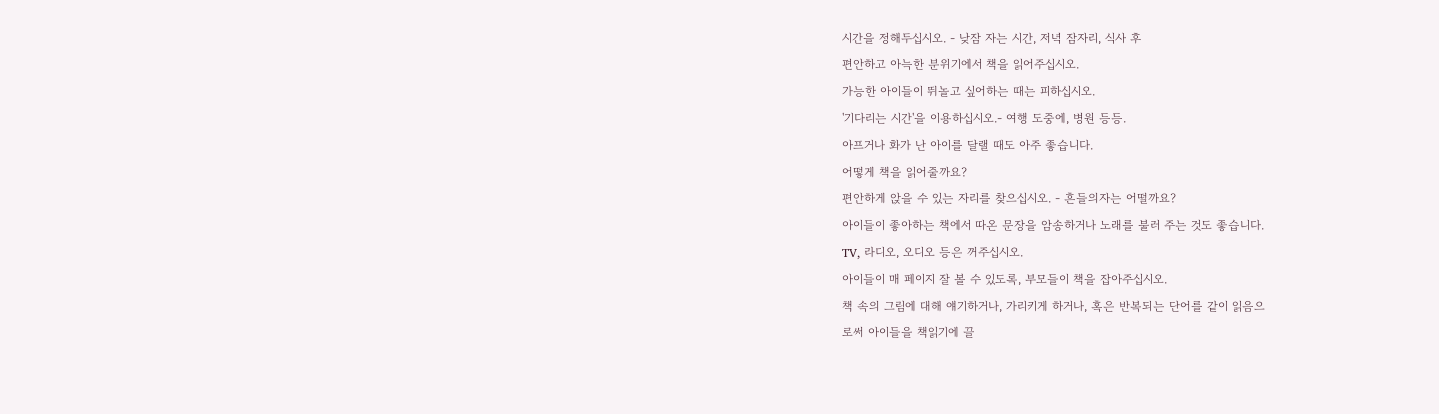시간을 정해두십시오. - 낮잠 자는 시간, 저녁 잠자리, 식사 후
편안하고 아늑한 분위기에서 책을 읽어주십시오.
가능한 아이들이 뛰놀고 싶어하는 때는 피하십시오.
'기다리는 시간'을 이용하십시오.- 여행 도중에, 병원 등등.
아프거나 화가 난 아이를 달랠 때도 아주 좋습니다.
어떻게 책을 읽어줄까요?
편안하게 앉을 수 있는 자리를 찾으십시오. - 흔들의자는 어떨까요?
아이들이 좋아하는 책에서 따온 문장을 암송하거나 노래를 불러 주는 것도 좋습니다.
TV, 라디오, 오디오 등은 꺼주십시오.
아이들이 매 페이지 잘 볼 수 있도록, 부모들이 책을 잡아주십시오.
책 속의 그림에 대해 얘기하거나, 가리키게 하거나, 혹은 반복되는 단어를 같이 읽음으
로써 아이들을 책읽기에 끌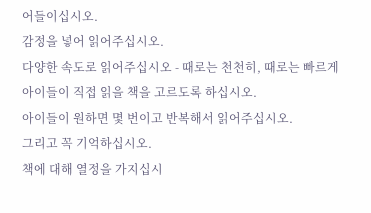어들이십시오.
감정을 넣어 읽어주십시오.
다양한 속도로 읽어주십시오 - 때로는 천천히, 때로는 빠르게
아이들이 직접 읽을 책을 고르도록 하십시오.
아이들이 원하면 몇 번이고 반복해서 읽어주십시오.
그리고 꼭 기억하십시오.
책에 대해 열정을 가지십시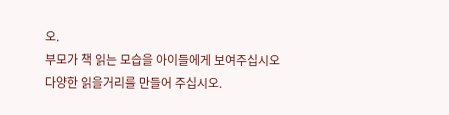오.
부모가 책 읽는 모습을 아이들에게 보여주십시오
다양한 읽을거리를 만들어 주십시오.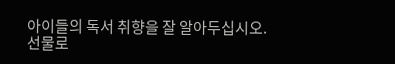아이들의 독서 취향을 잘 알아두십시오.
선물로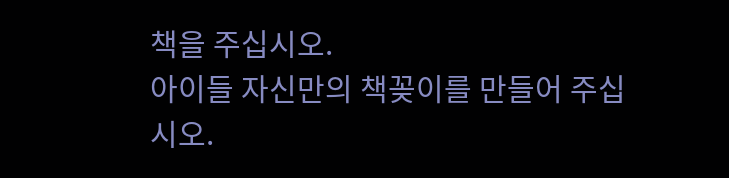책을 주십시오.
아이들 자신만의 책꽂이를 만들어 주십시오.